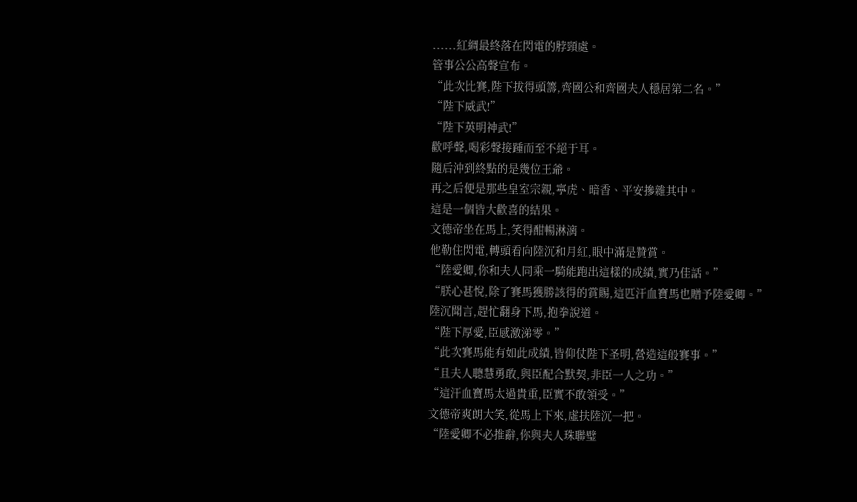......紅綢最終落在閃電的脖頸處。
管事公公高聲宣布。
“此次比賽,陛下拔得頭籌,齊國公和齊國夫人穩居第二名。”
“陛下威武!”
“陛下英明神武!”
歡呼聲,喝彩聲接踵而至不絕于耳。
隨后沖到終點的是幾位王爺。
再之后便是那些皇室宗親,寧虎、暗香、平安摻雜其中。
這是一個皆大歡喜的結果。
文德帝坐在馬上,笑得酣暢淋漓。
他勒住閃電,轉頭看向陸沉和月紅,眼中滿是贊賞。
“陸愛卿,你和夫人同乘一騎能跑出這樣的成績,實乃佳話。”
“朕心甚悅,除了賽馬獲勝該得的賞賜,這匹汗血寶馬也贈予陸愛卿。”
陸沉聞言,趕忙翻身下馬,抱拳說道。
“陛下厚愛,臣感激涕零。”
“此次賽馬能有如此成績,皆仰仗陛下圣明,營造這般賽事。”
“且夫人聰慧勇敢,與臣配合默契,非臣一人之功。”
“這汗血寶馬太過貴重,臣實不敢領受。”
文德帝爽朗大笑,從馬上下來,虛扶陸沉一把。
“陸愛卿不必推辭,你與夫人珠聯璧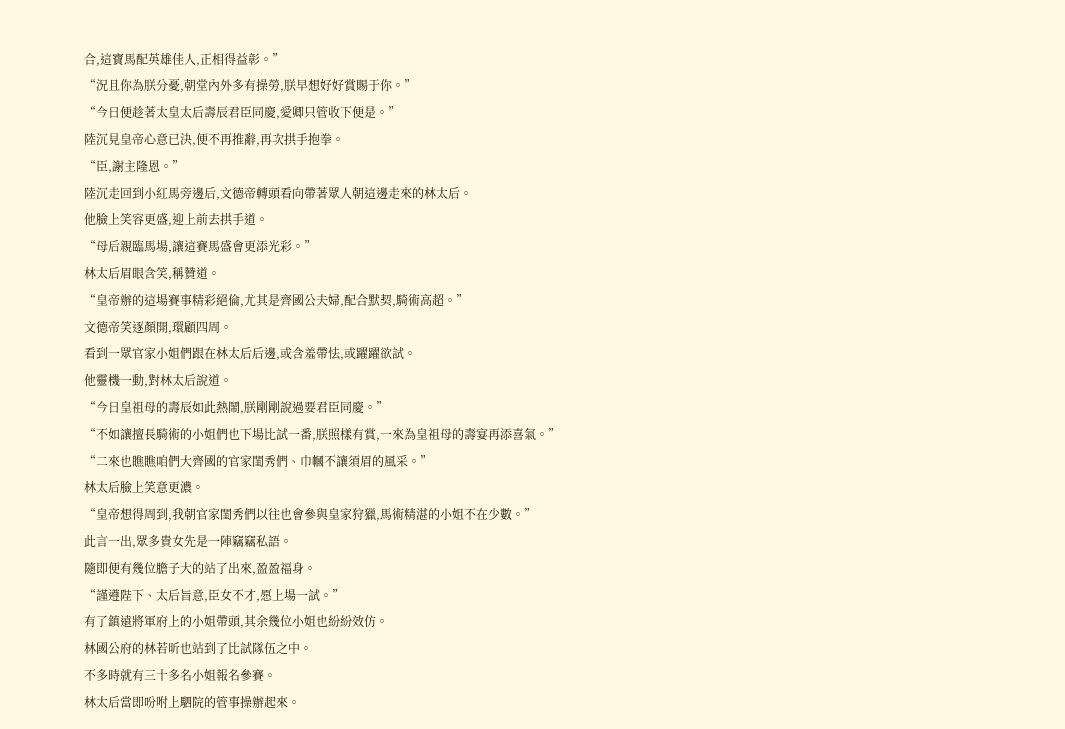合,這寶馬配英雄佳人,正相得益彰。”
“況且你為朕分憂,朝堂內外多有操勞,朕早想好好賞賜于你。”
“今日便趁著太皇太后壽辰君臣同慶,愛卿只管收下便是。”
陸沉見皇帝心意已決,便不再推辭,再次拱手抱拳。
“臣,謝主隆恩。”
陸沉走回到小紅馬旁邊后,文德帝轉頭看向帶著眾人朝這邊走來的林太后。
他臉上笑容更盛,迎上前去拱手道。
“母后親臨馬場,讓這賽馬盛會更添光彩。”
林太后眉眼含笑,稱贊道。
“皇帝辦的這場賽事精彩絕倫,尤其是齊國公夫婦,配合默契,騎術高超。”
文德帝笑逐顏開,環顧四周。
看到一眾官家小姐們跟在林太后后邊,或含羞帶怯,或躍躍欲試。
他靈機一動,對林太后說道。
“今日皇祖母的壽辰如此熱鬧,朕剛剛說過要君臣同慶。”
“不如讓擅長騎術的小姐們也下場比試一番,朕照樣有賞,一來為皇祖母的壽宴再添喜氣。”
“二來也瞧瞧咱們大齊國的官家閨秀們、巾幗不讓須眉的風采。”
林太后臉上笑意更濃。
“皇帝想得周到,我朝官家閨秀們以往也會參與皇家狩獵,馬術精湛的小姐不在少數。”
此言一出,眾多貴女先是一陣竊竊私語。
隨即便有幾位膽子大的站了出來,盈盈福身。
“謹遵陛下、太后旨意,臣女不才,愿上場一試。”
有了鎮遠將軍府上的小姐帶頭,其余幾位小姐也紛紛效仿。
林國公府的林若昕也站到了比試隊伍之中。
不多時就有三十多名小姐報名參賽。
林太后當即吩咐上駟院的管事操辦起來。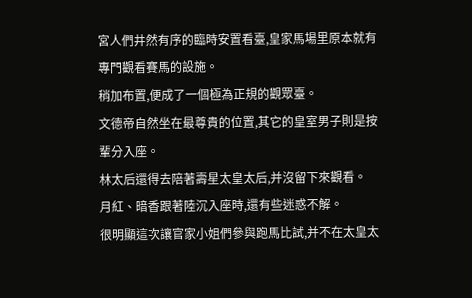宮人們井然有序的臨時安置看臺,皇家馬場里原本就有專門觀看賽馬的設施。
稍加布置,便成了一個極為正規的觀眾臺。
文德帝自然坐在最尊貴的位置,其它的皇室男子則是按輩分入座。
林太后還得去陪著壽星太皇太后,并沒留下來觀看。
月紅、暗香跟著陸沉入座時,還有些迷惑不解。
很明顯這次讓官家小姐們參與跑馬比試,并不在太皇太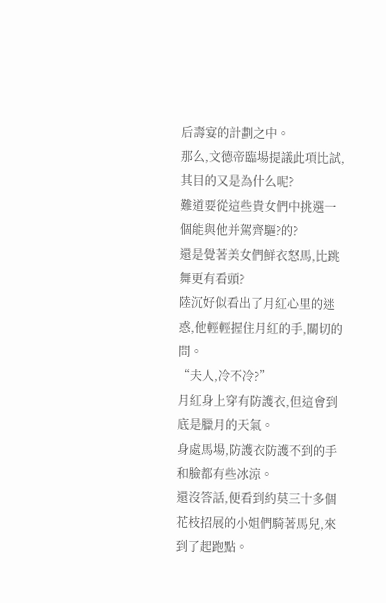后壽宴的計劃之中。
那么,文德帝臨場提議此項比試,其目的又是為什么呢?
難道要從這些貴女們中挑選一個能與他并駕齊驅?的?
還是覺著美女們鮮衣怒馬,比跳舞更有看頭?
陸沉好似看出了月紅心里的迷惑,他輕輕握住月紅的手,關切的問。
“夫人,冷不冷?”
月紅身上穿有防護衣,但這會到底是臘月的天氣。
身處馬場,防護衣防護不到的手和臉都有些冰涼。
還沒答話,便看到約莫三十多個花枝招展的小姐們騎著馬兒,來到了起跑點。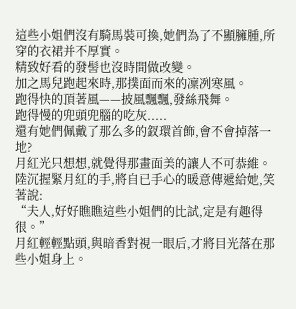這些小姐們沒有騎馬裝可換,她們為了不顯臃腫,所穿的衣裙并不厚實。
精致好看的發髻也沒時間做改變。
加之馬兒跑起來時,那撲面而來的凜冽寒風。
跑得快的頂著風——披風飄飄,發絲飛舞。
跑得慢的兜頭兜腦的吃灰.....
還有她們佩戴了那么多的釵環首飾,會不會掉落一地?
月紅光只想想,就覺得那畫面美的讓人不可恭維。
陸沉握緊月紅的手,將自已手心的暖意傳遞給她,笑著說:
“夫人,好好瞧瞧這些小姐們的比試,定是有趣得很。”
月紅輕輕點頭,與暗香對視一眼后,才將目光落在那些小姐身上。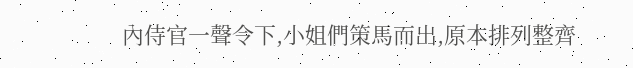內侍官一聲令下,小姐們策馬而出,原本排列整齊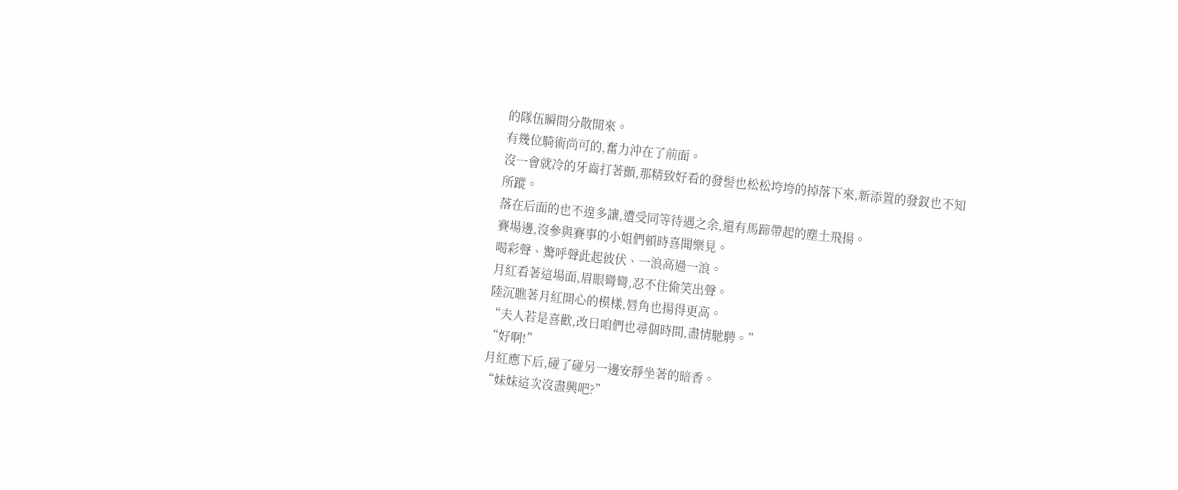的隊伍瞬間分散開來。
有幾位騎術尚可的,奮力沖在了前面。
沒一會就冷的牙齒打著顫,那精致好看的發髻也松松垮垮的掉落下來,新添置的發釵也不知所蹤。
落在后面的也不遑多讓,遭受同等待遇之余,還有馬蹄帶起的塵土飛揚。
賽場邊,沒參與賽事的小姐們頓時喜聞樂見。
喝彩聲、驚呼聲此起彼伏、一浪高過一浪。
月紅看著這場面,眉眼彎彎,忍不住偷笑出聲。
陸沉瞧著月紅開心的模樣,唇角也揚得更高。
“夫人若是喜歡,改日咱們也尋個時間,盡情馳騁。”
“好啊!”
月紅應下后,碰了碰另一邊安靜坐著的暗香。
“妹妹這次沒盡興吧?”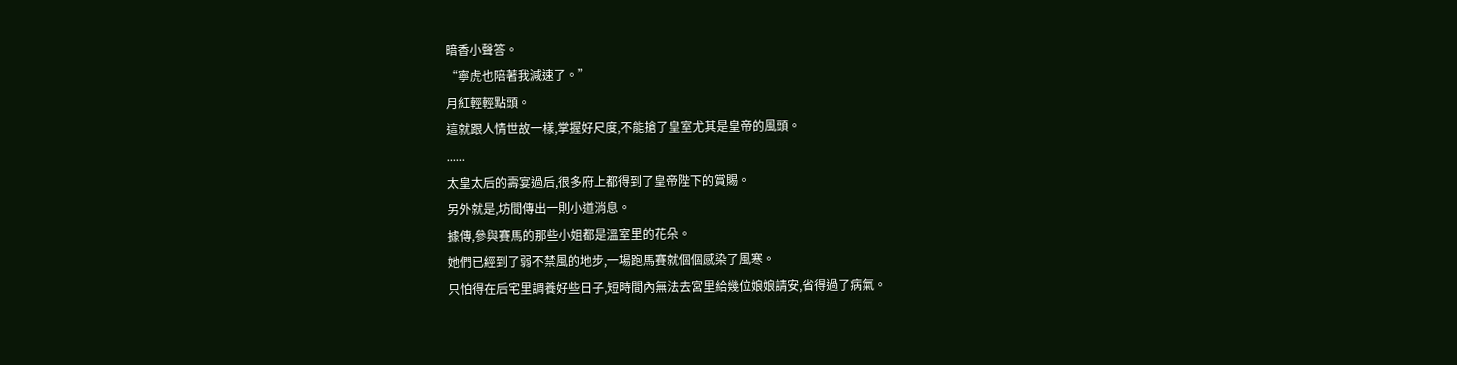暗香小聲答。
“寧虎也陪著我減速了。”
月紅輕輕點頭。
這就跟人情世故一樣,掌握好尺度,不能搶了皇室尤其是皇帝的風頭。
......
太皇太后的壽宴過后,很多府上都得到了皇帝陛下的賞賜。
另外就是,坊間傳出一則小道消息。
據傳,參與賽馬的那些小姐都是溫室里的花朵。
她們已經到了弱不禁風的地步,一場跑馬賽就個個感染了風寒。
只怕得在后宅里調養好些日子,短時間內無法去宮里給幾位娘娘請安,省得過了病氣。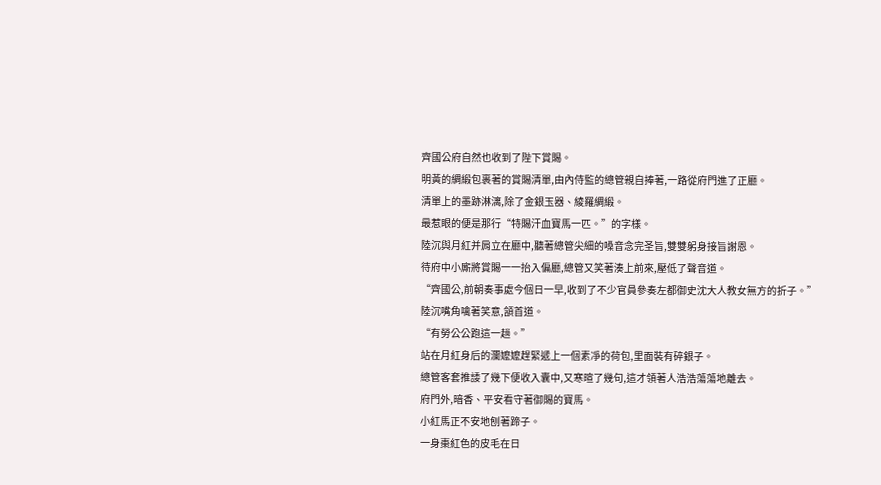齊國公府自然也收到了陛下賞賜。
明黃的綢緞包裹著的賞賜清單,由內侍監的總管親自捧著,一路從府門進了正廳。
清單上的墨跡淋漓,除了金銀玉器、綾羅綢緞。
最惹眼的便是那行“特賜汗血寶馬一匹。”的字樣。
陸沉與月紅并肩立在廳中,聽著總管尖細的嗓音念完圣旨,雙雙躬身接旨謝恩。
待府中小廝將賞賜一一抬入偏廳,總管又笑著湊上前來,壓低了聲音道。
“齊國公,前朝奏事處今個日一早,收到了不少官員參奏左都御史沈大人教女無方的折子。”
陸沉嘴角噙著笑意,頷首道。
“有勞公公跑這一趟。”
站在月紅身后的瀾嬤嬤趕緊遞上一個素凈的荷包,里面裝有碎銀子。
總管客套推諉了幾下便收入囊中,又寒暄了幾句,這才領著人浩浩蕩蕩地離去。
府門外,暗香、平安看守著御賜的寶馬。
小紅馬正不安地刨著蹄子。
一身棗紅色的皮毛在日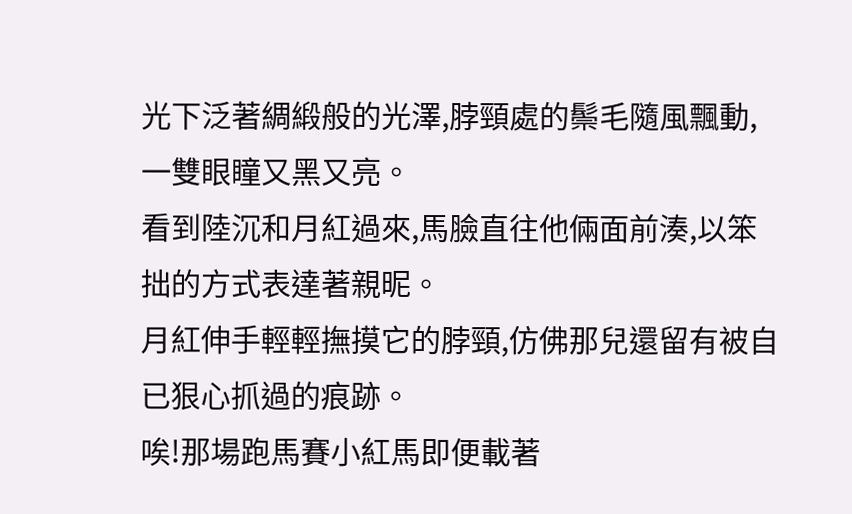光下泛著綢緞般的光澤,脖頸處的鬃毛隨風飄動,一雙眼瞳又黑又亮。
看到陸沉和月紅過來,馬臉直往他倆面前湊,以笨拙的方式表達著親昵。
月紅伸手輕輕撫摸它的脖頸,仿佛那兒還留有被自已狠心抓過的痕跡。
唉!那場跑馬賽小紅馬即便載著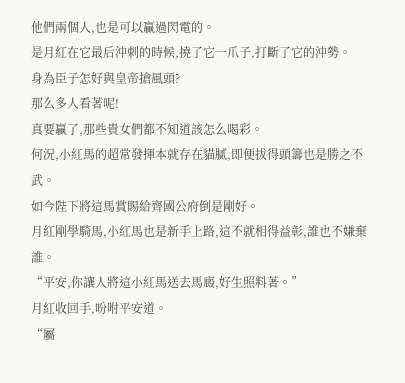他們兩個人,也是可以贏過閃電的。
是月紅在它最后沖刺的時候,撓了它一爪子,打斷了它的沖勢。
身為臣子怎好與皇帝搶風頭?
那么多人看著呢!
真要贏了,那些貴女們都不知道該怎么喝彩。
何況,小紅馬的超常發揮本就存在貓膩,即便拔得頭籌也是勝之不武。
如今陛下將這馬賞賜給齊國公府倒是剛好。
月紅剛學騎馬,小紅馬也是新手上路,這不就相得益彰,誰也不嫌棄誰。
“平安,你讓人將這小紅馬送去馬廄,好生照料著。”
月紅收回手,吩咐平安道。
“屬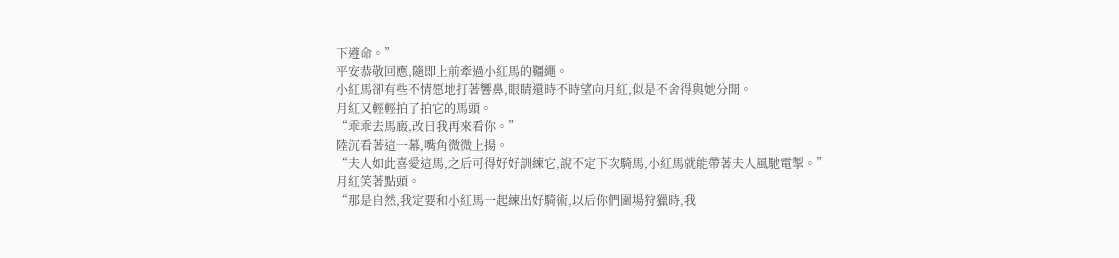下遵命。”
平安恭敬回應,隨即上前牽過小紅馬的韁繩。
小紅馬卻有些不情愿地打著響鼻,眼睛還時不時望向月紅,似是不舍得與她分開。
月紅又輕輕拍了拍它的馬頭。
“乖乖去馬廄,改日我再來看你。”
陸沉看著這一幕,嘴角微微上揚。
“夫人如此喜愛這馬,之后可得好好訓練它,說不定下次騎馬,小紅馬就能帶著夫人風馳電掣。”
月紅笑著點頭。
“那是自然,我定要和小紅馬一起練出好騎術,以后你們圍場狩獵時,我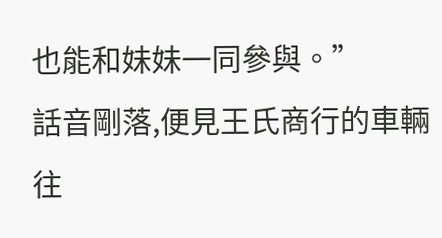也能和妹妹一同參與。”
話音剛落,便見王氏商行的車輛往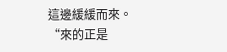這邊緩緩而來。
“來的正是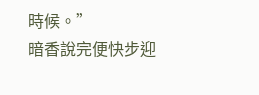時候。”
暗香說完便快步迎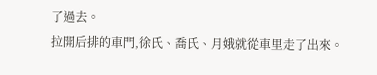了過去。
拉開后排的車門,徐氏、喬氏、月娥就從車里走了出來。